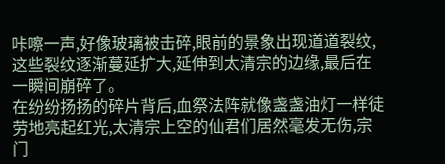咔嚓一声,好像玻璃被击碎,眼前的景象出现道道裂纹,这些裂纹逐渐蔓延扩大,延伸到太清宗的边缘,最后在一瞬间崩碎了。
在纷纷扬扬的碎片背后,血祭法阵就像盏盏油灯一样徒劳地亮起红光,太清宗上空的仙君们居然毫发无伤,宗门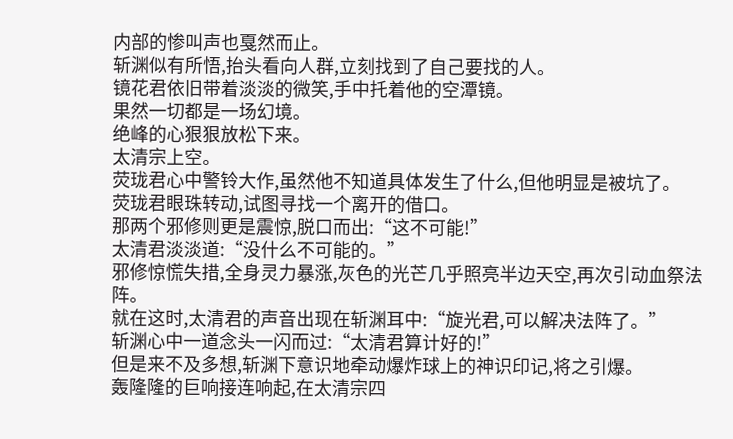内部的惨叫声也戛然而止。
斩渊似有所悟,抬头看向人群,立刻找到了自己要找的人。
镜花君依旧带着淡淡的微笑,手中托着他的空潭镜。
果然一切都是一场幻境。
绝峰的心狠狠放松下来。
太清宗上空。
荧珑君心中警铃大作,虽然他不知道具体发生了什么,但他明显是被坑了。
荧珑君眼珠转动,试图寻找一个离开的借口。
那两个邪修则更是震惊,脱口而出:“这不可能!”
太清君淡淡道:“没什么不可能的。”
邪修惊慌失措,全身灵力暴涨,灰色的光芒几乎照亮半边天空,再次引动血祭法阵。
就在这时,太清君的声音出现在斩渊耳中:“旋光君,可以解决法阵了。”
斩渊心中一道念头一闪而过:“太清君算计好的!”
但是来不及多想,斩渊下意识地牵动爆炸球上的神识印记,将之引爆。
轰隆隆的巨响接连响起,在太清宗四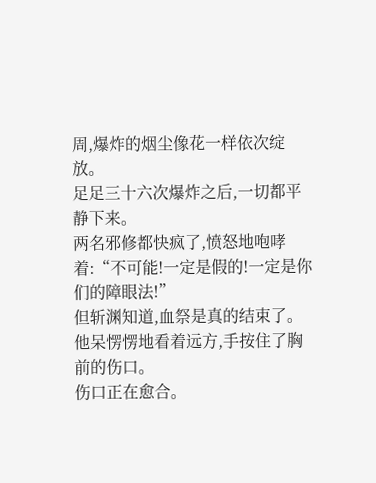周,爆炸的烟尘像花一样依次绽放。
足足三十六次爆炸之后,一切都平静下来。
两名邪修都快疯了,愤怒地咆哮着:“不可能!一定是假的!一定是你们的障眼法!”
但斩渊知道,血祭是真的结束了。
他呆愣愣地看着远方,手按住了胸前的伤口。
伤口正在愈合。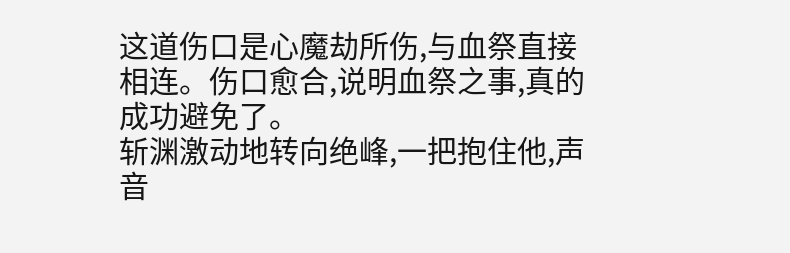这道伤口是心魔劫所伤,与血祭直接相连。伤口愈合,说明血祭之事,真的成功避免了。
斩渊激动地转向绝峰,一把抱住他,声音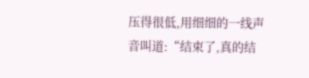压得很低,用细细的一线声音叫道:“结束了,真的结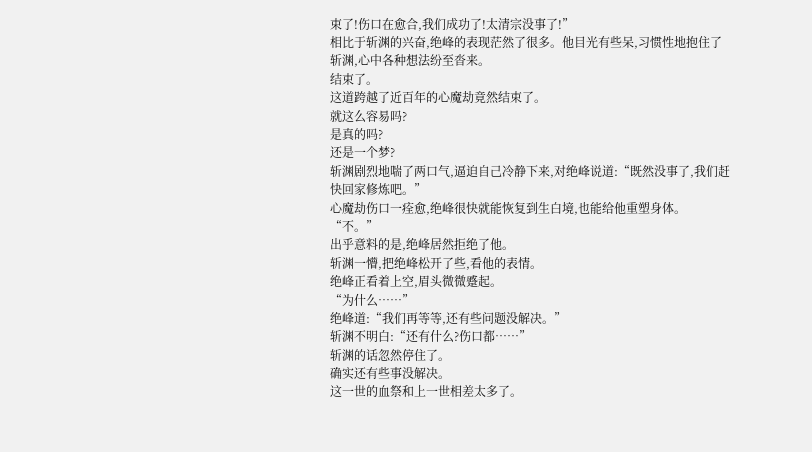束了!伤口在愈合,我们成功了!太清宗没事了!”
相比于斩渊的兴奋,绝峰的表现茫然了很多。他目光有些呆,习惯性地抱住了斩渊,心中各种想法纷至沓来。
结束了。
这道跨越了近百年的心魔劫竟然结束了。
就这么容易吗?
是真的吗?
还是一个梦?
斩渊剧烈地喘了两口气,逼迫自己冷静下来,对绝峰说道:“既然没事了,我们赶快回家修炼吧。”
心魔劫伤口一痊愈,绝峰很快就能恢复到生白境,也能给他重塑身体。
“不。”
出乎意料的是,绝峰居然拒绝了他。
斩渊一懵,把绝峰松开了些,看他的表情。
绝峰正看着上空,眉头微微蹙起。
“为什么……”
绝峰道:“我们再等等,还有些问题没解决。”
斩渊不明白:“还有什么?伤口都……”
斩渊的话忽然停住了。
确实还有些事没解决。
这一世的血祭和上一世相差太多了。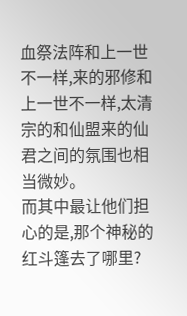血祭法阵和上一世不一样,来的邪修和上一世不一样,太清宗的和仙盟来的仙君之间的氛围也相当微妙。
而其中最让他们担心的是,那个神秘的红斗篷去了哪里?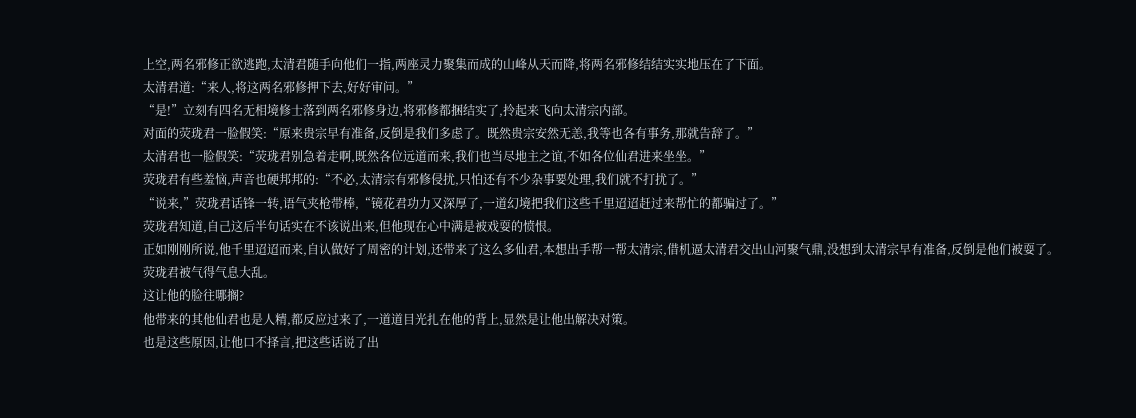上空,两名邪修正欲逃跑,太清君随手向他们一指,两座灵力聚集而成的山峰从天而降,将两名邪修结结实实地压在了下面。
太清君道:“来人,将这两名邪修押下去,好好审问。”
“是!”立刻有四名无相境修士落到两名邪修身边,将邪修都捆结实了,拎起来飞向太清宗内部。
对面的荧珑君一脸假笑:“原来贵宗早有准备,反倒是我们多虑了。既然贵宗安然无恙,我等也各有事务,那就告辞了。”
太清君也一脸假笑:“荧珑君别急着走啊,既然各位远道而来,我们也当尽地主之谊,不如各位仙君进来坐坐。”
荧珑君有些羞恼,声音也硬邦邦的:“不必,太清宗有邪修侵扰,只怕还有不少杂事要处理,我们就不打扰了。”
“说来,”荧珑君话锋一转,语气夹枪带棒,“镜花君功力又深厚了,一道幻境把我们这些千里迢迢赶过来帮忙的都骗过了。”
荧珑君知道,自己这后半句话实在不该说出来,但他现在心中满是被戏耍的愤恨。
正如刚刚所说,他千里迢迢而来,自认做好了周密的计划,还带来了这么多仙君,本想出手帮一帮太清宗,借机逼太清君交出山河聚气鼎,没想到太清宗早有准备,反倒是他们被耍了。
荧珑君被气得气息大乱。
这让他的脸往哪搁?
他带来的其他仙君也是人精,都反应过来了,一道道目光扎在他的背上,显然是让他出解决对策。
也是这些原因,让他口不择言,把这些话说了出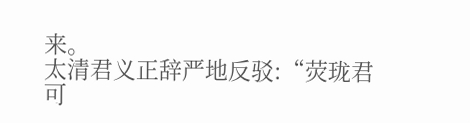来。
太清君义正辞严地反驳:“荧珑君可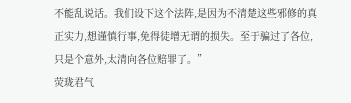不能乱说话。我们设下这个法阵,是因为不清楚这些邪修的真正实力,想谨慎行事,免得徒增无谓的损失。至于骗过了各位,只是个意外,太清向各位赔罪了。”
荧珑君气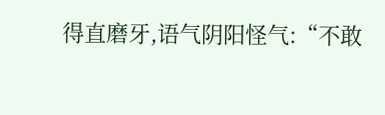得直磨牙,语气阴阳怪气:“不敢